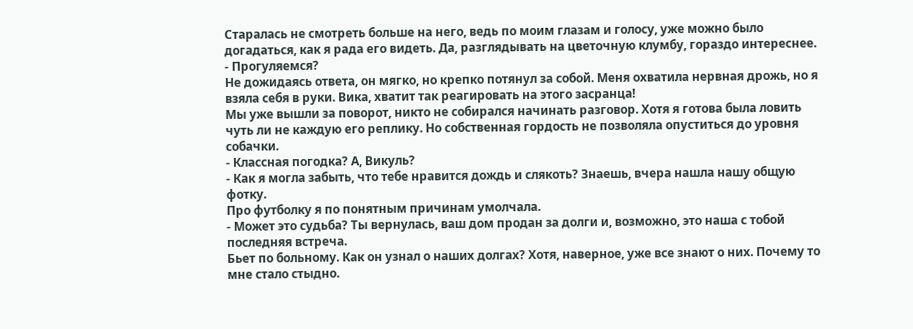Старалась не смотреть больше на него, ведь по моим глазам и голосу, уже можно было догадаться, как я рада его видеть. Да, разглядывать на цветочную клумбу, гораздо интереснее.
- Прогуляемся?
Не дожидаясь ответа, он мягко, но крепко потянул за собой. Меня охватила нервная дрожь, но я взяла себя в руки. Вика, хватит так реагировать на этого засранца!
Мы уже вышли за поворот, никто не собирался начинать разговор. Хотя я готова была ловить чуть ли не каждую его реплику. Но собственная гордость не позволяла опуститься до уровня собачки.
- Классная погодка? А, Викуль?
- Как я могла забыть, что тебе нравится дождь и слякоть? Знаешь, вчера нашла нашу общую фотку.
Про футболку я по понятным причинам умолчала.
- Может это судьба? Ты вернулась, ваш дом продан за долги и, возможно, это наша с тобой последняя встреча.
Бьет по больному. Как он узнал о наших долгах? Хотя, наверное, уже все знают о них. Почему то мне стало стыдно.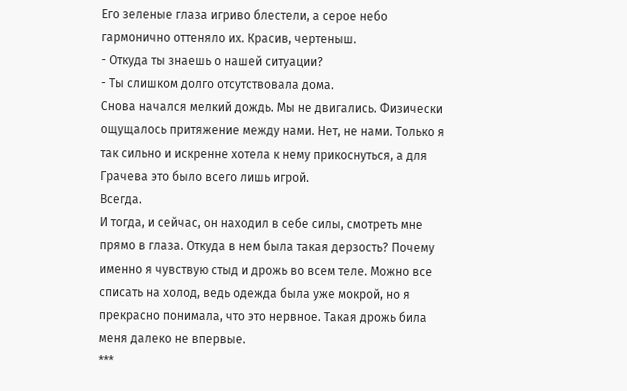Его зеленые глаза игриво блестели, а серое небо гармонично оттеняло их. Красив, чертеныш.
- Откуда ты знаешь о нашей ситуации?
- Ты слишком долго отсутствовала дома.
Снова начался мелкий дождь. Мы не двигались. Физически ощущалось притяжение между нами. Нет, не нами. Только я так сильно и искренне хотела к нему прикоснуться, а для Грачева это было всего лишь игрой.
Всегда.
И тогда, и сейчас, он находил в себе силы, смотреть мне прямо в глаза. Откуда в нем была такая дерзость? Почему именно я чувствую стыд и дрожь во всем теле. Можно все списать на холод, ведь одежда была уже мокрой, но я прекрасно понимала, что это нервное. Такая дрожь била меня далеко не впервые.
***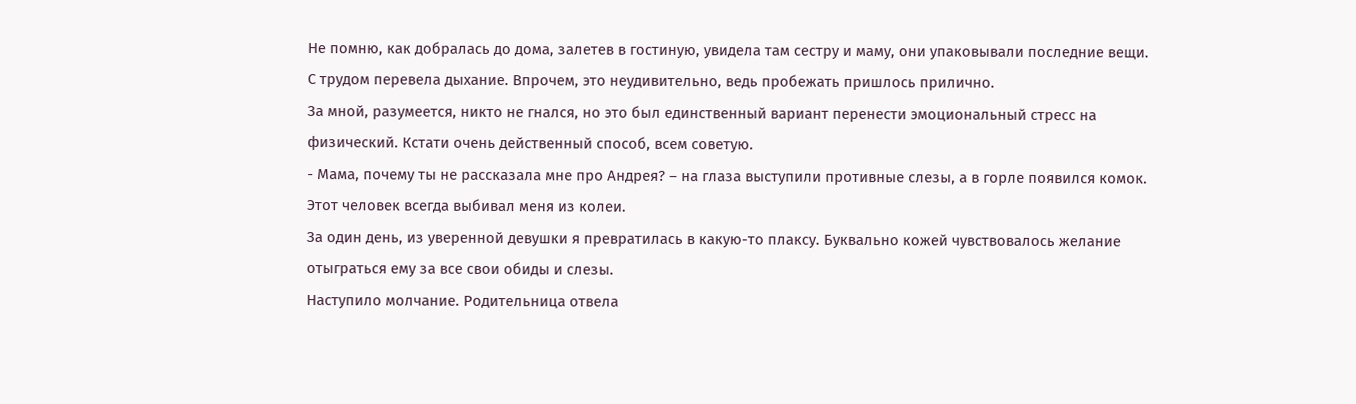Не помню, как добралась до дома, залетев в гостиную, увидела там сестру и маму, они упаковывали последние вещи.
С трудом перевела дыхание. Впрочем, это неудивительно, ведь пробежать пришлось прилично.
За мной, разумеется, никто не гнался, но это был единственный вариант перенести эмоциональный стресс на физический. Кстати очень действенный способ, всем советую.
- Мама, почему ты не рассказала мне про Андрея? – на глаза выступили противные слезы, а в горле появился комок. Этот человек всегда выбивал меня из колеи.
За один день, из уверенной девушки я превратилась в какую-то плаксу. Буквально кожей чувствовалось желание отыграться ему за все свои обиды и слезы.
Наступило молчание. Родительница отвела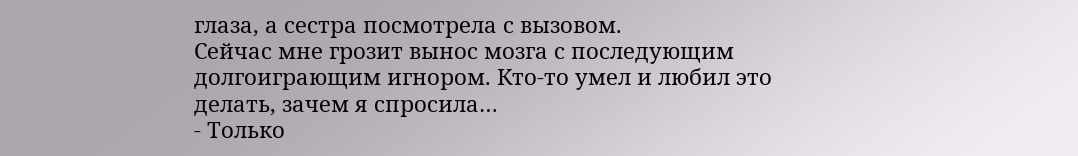глаза, а сестра посмотрела с вызовом.
Сейчас мне грозит вынос мозга с последующим долгоиграющим игнором. Кто-то умел и любил это делать, зачем я спросила…
- Только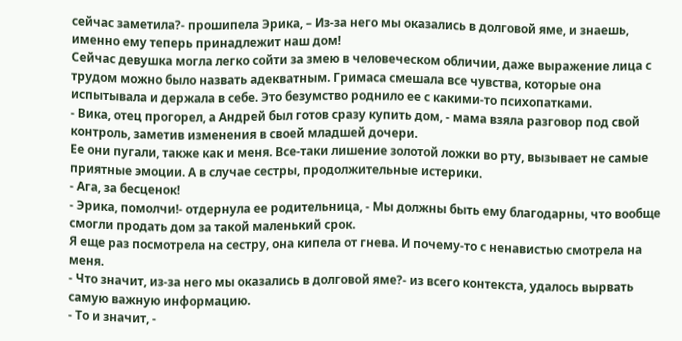сейчас заметила?- прошипела Эрика, – Из-за него мы оказались в долговой яме, и знаешь, именно ему теперь принадлежит наш дом!
Сейчас девушка могла легко сойти за змею в человеческом обличии, даже выражение лица с трудом можно было назвать адекватным. Гримаса смешала все чувства, которые она испытывала и держала в себе. Это безумство роднило ее с какими-то психопатками.
- Вика, отец прогорел, а Андрей был готов сразу купить дом, - мама взяла разговор под свой контроль, заметив изменения в своей младшей дочери.
Ее они пугали, также как и меня. Все-таки лишение золотой ложки во рту, вызывает не самые приятные эмоции. А в случае сестры, продолжительные истерики.
- Ага, за бесценок!
- Эрика, помолчи!- отдернула ее родительница, - Мы должны быть ему благодарны, что вообще смогли продать дом за такой маленький срок.
Я еще раз посмотрела на сестру, она кипела от гнева. И почему-то с ненавистью смотрела на меня.
- Что значит, из-за него мы оказались в долговой яме?- из всего контекста, удалось вырвать самую важную информацию.
- То и значит, -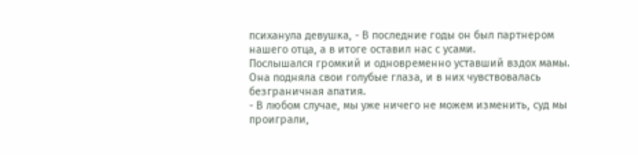психанула девушка, - В последние годы он был партнером нашего отца, а в итоге оставил нас с усами.
Послышался громкий и одновременно уставший вздох мамы. Она подняла свои голубые глаза, и в них чувствовалась безграничная апатия.
- В любом случае, мы уже ничего не можем изменить, суд мы проиграли,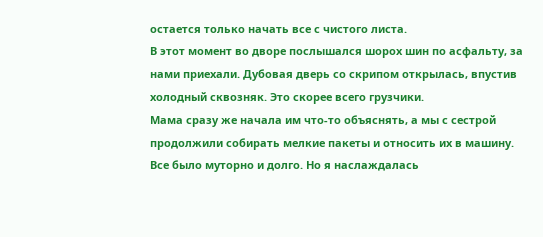остается только начать все с чистого листа.
В этот момент во дворе послышался шорох шин по асфальту, за нами приехали. Дубовая дверь со скрипом открылась, впустив холодный сквозняк. Это скорее всего грузчики.
Мама сразу же начала им что-то объяснять, а мы с сестрой продолжили собирать мелкие пакеты и относить их в машину.
Все было муторно и долго. Но я наслаждалась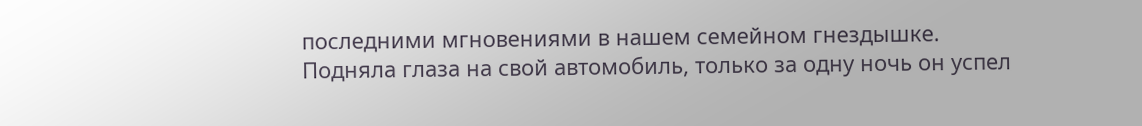последними мгновениями в нашем семейном гнездышке.
Подняла глаза на свой автомобиль, только за одну ночь он успел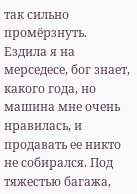так сильно промёрзнуть.
Ездила я на мерседесе, бог знает, какого года, но машина мне очень нравилась, и продавать ее никто не собирался. Под тяжестью багажа,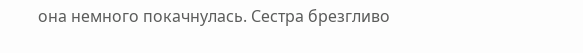она немного покачнулась. Сестра брезгливо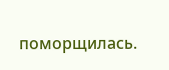поморщилась.